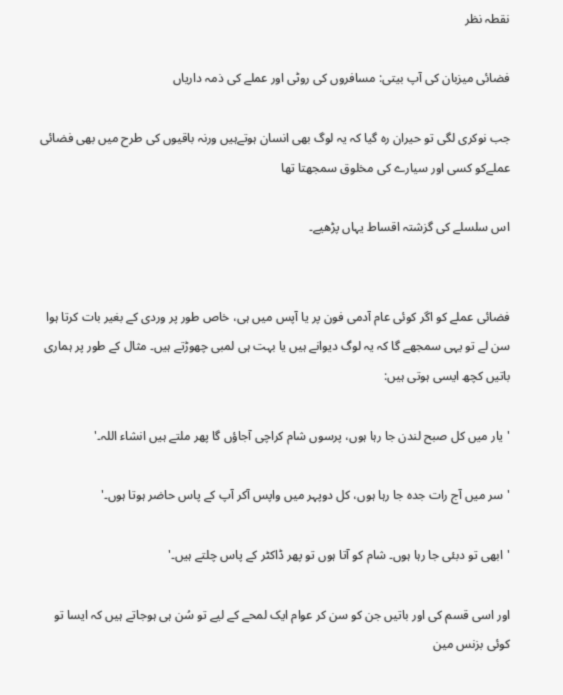نقطہ نظر

فضائی میزبان کی آپ بیتی: مسافروں کی روٹی اور عملے کی ذمہ داریاں

جب نوکری لگی تو حیران رہ گیا کہ یہ لوگ بھی انسان ہوتےہیں ورنہ باقیوں کی طرح میں بھی فضائی عملےکو کسی اور سیارے کی مخلوق سمجھتا تھا

اس سلسلے کی گزشتہ اقساط یہاں پڑھیے۔


فضائی عملے کو اگر کوئی عام آدمی فون پر یا آپس میں ہی، خاص طور پر وردی کے بغیر بات کرتا ہوا سن لے تو یہی سمجھے گا کہ یہ لوگ دیوانے ہیں یا بہت ہی لمبی چھوڑتے ہیں۔ مثال کے طور پر ہماری باتیں کچھ ایسی ہوتی ہیں:

'یار میں کل صبح لندن جا رہا ہوں، پرسوں شام کراچی آجاؤں گا پھر ملتے ہیں انشاء اللہ۔'

'سر میں آج رات جدہ جا رہا ہوں، کل دوپہر میں واپس آکر آپ کے پاس حاضر ہوتا ہوں۔'

'ابھی تو دبئی جا رہا ہوں۔ شام کو آتا ہوں تو پھر ڈاکٹر کے پاس چلتے ہیں۔'

اور اسی قسم کی اور باتیں جن کو سن کر عوام ایک لمحے کے لیے تو سُن ہی ہوجاتے ہیں کہ ایسا تو کوئی بزنس مین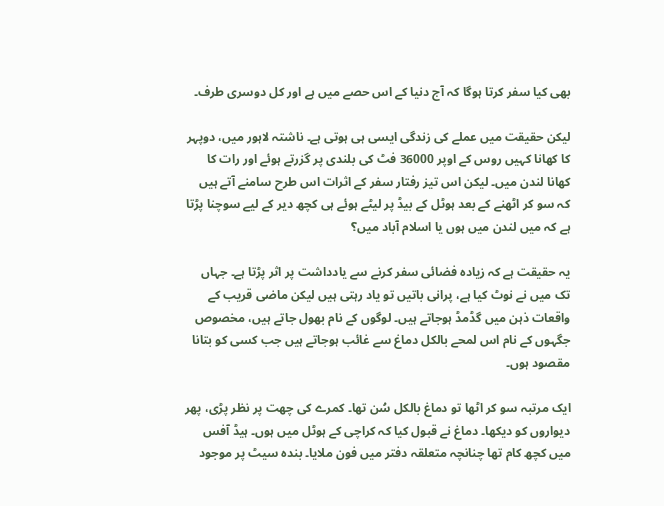بھی کیا سفر کرتا ہوگا کہ آج دنیا کے اس حصے میں ہے اور کل دوسری طرف۔

لیکن حقیقت میں عملے کی زندگی ایسی ہی ہوتی ہے۔ ناشتہ لاہور میں، دوپہر کا کھانا کہیں روس کے اوپر 36000 فٹ کی بلندی پر گزرتے ہوئے اور رات کا کھانا لندن میں۔ لیکن اس تیز رفتار سفر کے اثرات اس طرح سامنے آتے ہیں کہ سو کر اٹھنے کے بعد ہوٹل کے بیڈ پر لیٹے ہوئے ہی کچھ دیر کے لیے سوچنا پڑتا ہے کہ میں لندن میں ہوں یا اسلام آباد میں؟

یہ حقیقت ہے کہ زیادہ فضائی سفر کرنے سے یادداشت پر اثر پڑتا ہے۔ جہاں تک میں نے نوٹ کیا ہے، پرانی باتیں تو یاد رہتی ہیں لیکن ماضی قریب کے واقعات ذہن میں گڈمڈ ہوجاتے ہیں۔ لوگوں کے نام بھول جاتے ہیں، مخصوص جگہوں کے نام اس لمحے بالکل دماغ سے غائب ہوجاتے ہیں جب کسی کو بتانا مقصود ہوں۔

ایک مرتبہ سو کر اٹھا تو دماغ بالکل سُن تھا۔ کمرے کی چھت پر نظر پڑی، پھر دیواروں کو دیکھا۔ دماغ نے قبول کیا کہ کراچی کے ہوٹل میں ہوں۔ ہیڈ آفس میں کچھ کام تھا چنانچہ متعلقہ دفتر میں فون ملایا۔ بندہ سیٹ پر موجود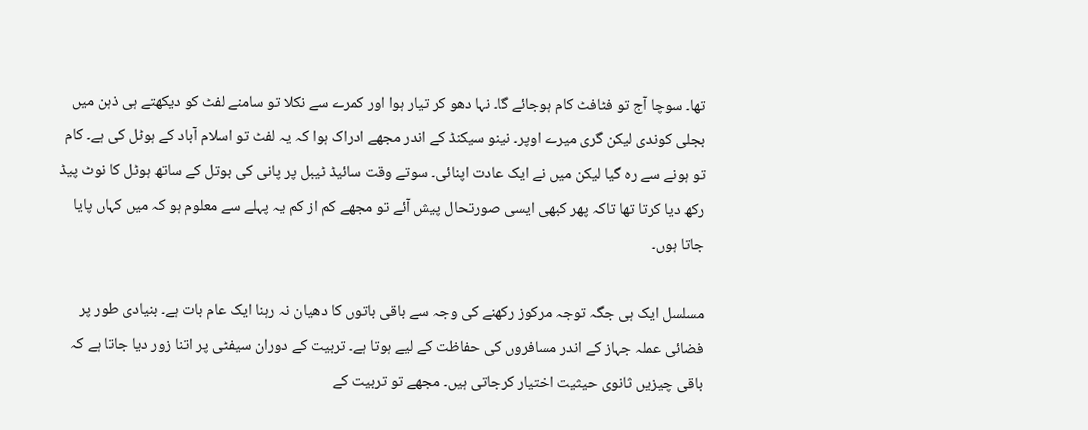تھا۔ سوچا آج تو فٹافٹ کام ہوجائے گا۔ نہا دھو کر تیار ہوا اور کمرے سے نکلا تو سامنے لفٹ کو دیکھتے ہی ذہن میں بجلی کوندی لیکن گری میرے اوپر۔ نینو سیکنڈ کے اندر مجھے ادراک ہوا کہ یہ لفٹ تو اسلام آباد کے ہوٹل کی ہے۔ کام تو ہونے سے رہ گیا لیکن میں نے ایک عادت اپنائی۔ سوتے وقت سائیڈ ٹیبل پر پانی کی بوتل کے ساتھ ہوٹل کا نوٹ پیڈ رکھ دیا کرتا تھا تاکہ پھر کبھی ایسی صورتحال پیش آئے تو مجھے کم از کم یہ پہلے سے معلوم ہو کہ میں کہاں پایا جاتا ہوں۔

مسلسل ایک ہی جگہ توجہ مرکوز رکھنے کی وجہ سے باقی باتوں کا دھیان نہ رہنا ایک عام بات ہے۔ بنیادی طور پر فضائی عملہ جہاز کے اندر مسافروں کی حفاظت کے لیے ہوتا ہے۔ تربیت کے دوران سیفٹی پر اتنا زور دیا جاتا ہے کہ باقی چیزیں ثانوی حیثیت اختیار کرجاتی ہیں۔ مجھے تو تربیت کے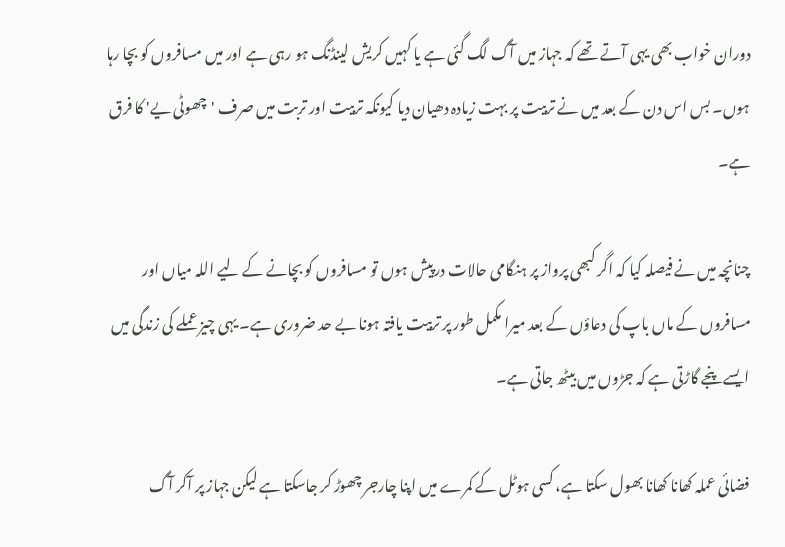دوران خواب بھی یہی آتے تھے کہ جہاز میں آگ لگ گئی ہے یا کہیں کریش لینڈنگ ہو رہی ہے اور میں مسافروں کو بچا رہا ہوں۔ بس اس دن کے بعد میں نے تربیت پر بہت زیادہ دھیان دیا کیونکہ تربیت اور تربت میں صرف 'چھوٹی یے' کا فرق ہے۔

چنانچہ میں نے فیصلہ کیا کہ اگر کبھی پرواز پر ہنگامی حالات درپیش ہوں تو مسافروں کو بچانے کے لیے اللہ میاں اور مسافروں کے ماں باپ کی دعاؤں کے بعد میرا مکمل طور پر تربیت یافتہ ہونا بے حد ضروری ہے۔ یہی چیز عملے کی زندگی میں ایسے پنجے گاڑتی ہے کہ جڑوں میں بیٹھ جاتی ہے۔

فضائی عملہ کھانا کھانا بھول سکتا ہے، کسی ہوٹل کے کمرے میں اپنا چارجر چھوڑ کر جاسکتا ہے لیکن جہاز پر آکر آگ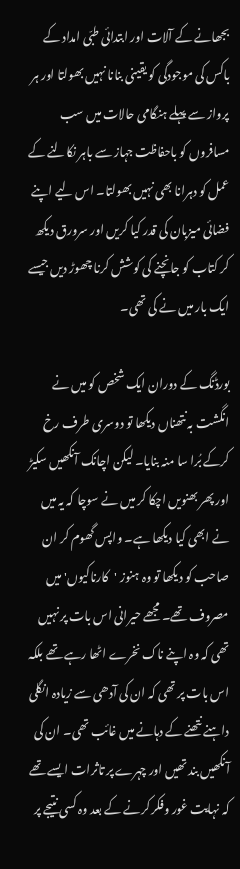بجھانے کے آلات اور ابتدائی طبّی امداد کے باکس کی موجودگی کو یقینی بنانا نہیں بھولتا اور ہر پرواز سے پہلے ہنگامی حالات میں سب مسافروں کو باحفاظت جہاز سے باہر نکالنے کے عمل کو دہرانا بھی نہیں بھولتا۔ اس لیے اپنے فضائی میزبان کی قدر کیا کریں اور سرورق دیکھ کر کتاب کو جانچنے کی کوشش کرنا چھوڑ دیں جیسے ایک بار میں نے کی تھی۔

بورڈنگ کے دوران ایک شخص کو میں نے انگشت بہ نتھناں دیکھا تو دوسری طرف رخ کرکے بُرا سا منہ بنایا۔ لیکن اچانک آنکھیں سکیڑ اور پھر بھنویں اچکا کر میں نے سوچا کہ یہ میں نے ابھی کیا دیکھا ہے۔ واپس گھوم کر ان صاحب کو دیکھا تو وہ ہنوز 'کارناکیوں' میں مصروف تھے۔ مجھے حیرانی اس بات پر نہیں تھی کہ وہ اپنے ناک نخرے اٹھا رہے تھے بلکہ اس بات پر تھی کہ ان کی آدھی سے زیادہ انگلی داہنے نتھنے کے دہانے میں غائب تھی۔ ان کی آنکھیں بند تھیں اور چہرے پر تاثرات ایسے تھے کہ نہایت غور وفکر کرنے کے بعد وہ کسی نتیجے پر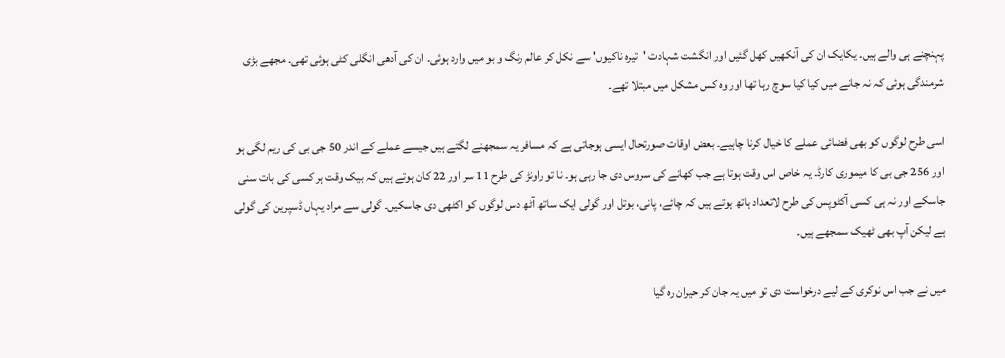پہنچنے ہی والے ہیں۔ یکایک ان کی آنکھیں کھل گئیں اور انگشت شہادت 'تیرہ ناکیوں' سے نکل کر عالم رنگ و بو میں وارد ہوئی۔ ان کی آدھی انگلی کٹی ہوئی تھی۔ مجھے بڑی شرمندگی ہوئی کہ نہ جانے میں کیا کیا سوچ رہا تھا اور وہ کس مشکل میں مبتلا تھے۔

اسی طرح لوگوں کو بھی فضائی عملے کا خیال کرنا چاہیے۔ بعض اوقات صورتحال ایسی ہوجاتی ہے کہ مسافر یہ سمجھنے لگتے ہیں جیسے عملے کے اندر 50 جی بی کی ریم لگی ہو اور 256 جی بی کا میموری کارڈ۔ یہ خاص اس وقت ہوتا ہے جب کھانے کی سروس دی جا رہی ہو۔ نا تو راونڑ کی طرح 11 سر اور 22 کان ہوتے ہیں کہ بیک وقت ہر کسی کی بات سنی جاسکے اور نہ ہی کسی آکٹوپس کی طرح لاتعداد ہاتھ ہوتے ہیں کہ چائے، پانی، بوتل اور گولی ایک ساتھ آٹھ دس لوگوں کو اکٹھی دی جاسکیں۔ گولی سے مراد یہاں ڈسپرین کی گولی ہے لیکن آپ بھی ٹھیک سمجھے ہیں۔

میں نے جب اس نوکری کے لیے درخواست دی تو میں یہ جان کر حیران رہ گیا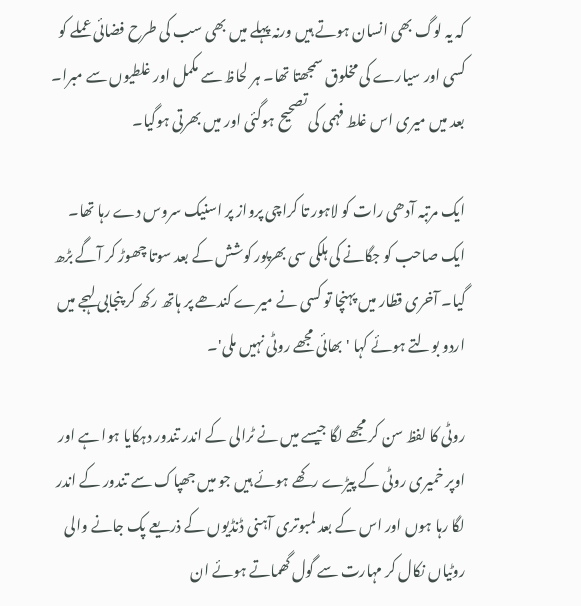کہ یہ لوگ بھی انسان ہوتے ہیں ورنہ پہلے میں بھی سب کی طرح فضائی عملے کو کسی اور سیارے کی مخلوق سمجھتا تھا۔ ہر لحاظ سے مکمل اور غلطیوں سے مبرا۔ بعد میں میری اس غلط فہمی کی تصحیح ہوگئی اور میں بھرتی ہوگیا۔

ایک مرتبہ آدھی رات کو لاہور تا کراچی پرواز پر اسنیک سروس دے رہا تھا۔ ایک صاحب کو جگانے کی ہلکی سی بھرپور کوشش کے بعد سوتا چھوڑ کر آگے بڑھ گیا۔ آخری قطار میں پہنچا تو کسی نے میرے کندھے پر ہاتھ رکھ کر پنجابی لہجے میں اردو بولتے ہوئے کہا 'بھائی مجھے روٹی نہیں ملی'۔

روٹی کا لفظ سن کر مجھے لگا جیسے میں نے ٹرالی کے اندر تندور دہکایا ہوا ہے اور اوپر خمیری روٹی کے پیڑے رکھے ہوئے ہیں جو میں جھپاک سے تندور کے اندر لگا رہا ہوں اور اس کے بعد لمبوتری آہنی ڈنڈیوں کے ذریعے پک جانے والی روٹیاں نکال کر مہارت سے گول گھماتے ہوئے ان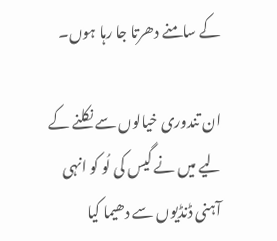کے سامنے دھرتا جا رہا ہوں۔

ان تندوری خیالوں سے نکلنے کے لیے میں نے گیس کی لُو کو انہی آہنی ڈنڈیوں سے دھیما کیا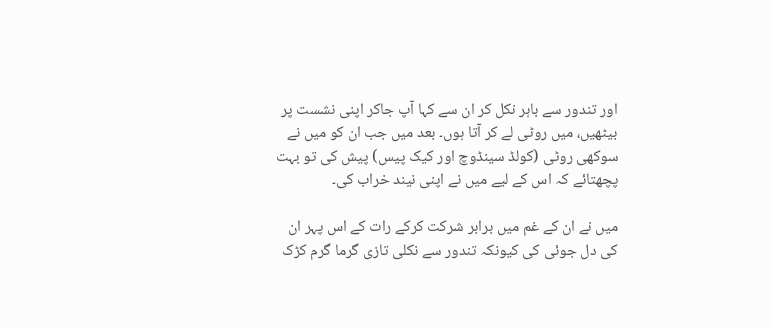اور تندور سے باہر نکل کر ان سے کہا آپ جاکر اپنی نشست پر بیٹھیں، میں روٹی لے کر آتا ہوں۔ بعد میں جب ان کو میں نے سوکھی روٹی (کولڈ سینڈوچ اور کیک پیس) پیش کی تو بہت پچھتائے کہ اس کے لیے میں نے اپنی نیند خراب کی۔

میں نے ان کے غم میں برابر شرکت کرکے رات کے اس پہر ان کی دل جوئی کی کیونکہ تندور سے نکلی تازی گرما گرم کڑک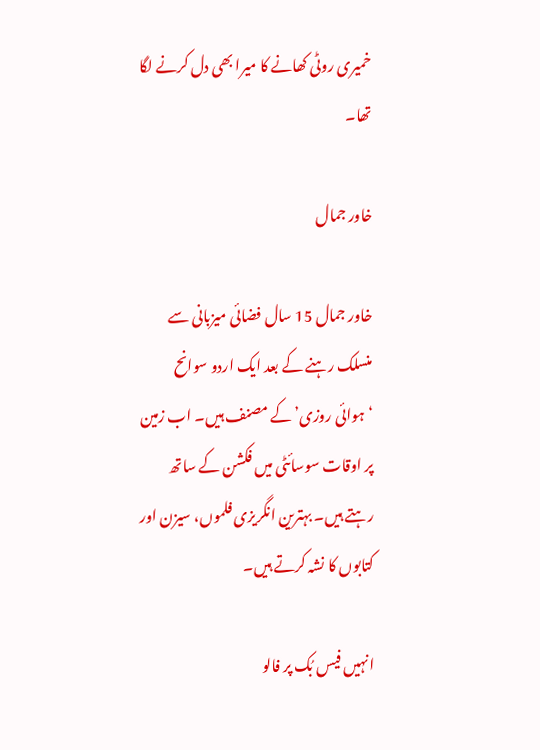خمیری روٹی کھانے کا میرا بھی دل کرنے لگا تھا۔

خاور جمال

خاور جمال 15 سال فضائی میزبانی سے منسلک رہنے کے بعد ایک اردو سوانح ‘ہوائی روزی’ کے مصنف ہیں۔ اب زمین پر اوقات سوسائٹی میں فکشن کے ساتھ رہتے ہیں۔ بہترین انگریزی فلموں، سیزن اور کتابوں کا نشہ کرتے ہیں۔

انہیں فیس بُک پر فالو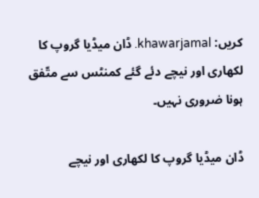کریں: khawarjamal. ڈان میڈیا گروپ کا لکھاری اور نیچے دئے گئے کمنٹس سے متّفق ہونا ضروری نہیں۔

ڈان میڈیا گروپ کا لکھاری اور نیچے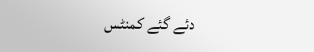دئے گئے کمنٹس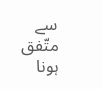سے متّفق ہونا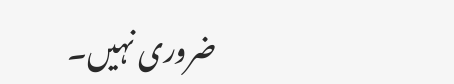ضروری نہیں۔